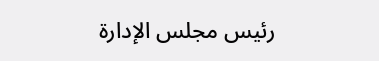رئيس مجلس الإدارة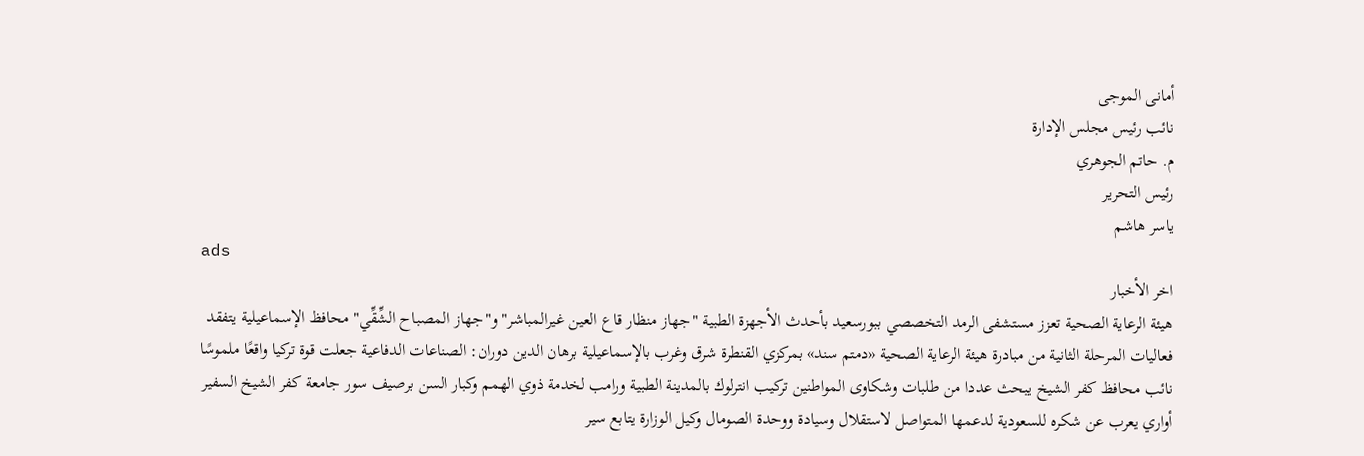أمانى الموجى
نائب رئيس مجلس الإدارة
م. حاتم الجوهري
رئيس التحرير
ياسر هاشم
ads
اخر الأخبار
هيئة الرعاية الصحية تعزز مستشفى الرمد التخصصي ببورسعيد بأحدث الأجهزة الطبية "جهاز منظار قاع العين غيرالمباشر" و"جهاز المصباح الشِّقِّي" محافظ الإسماعيلية يتفقد فعاليات المرحلة الثانية من مبادرة هيئة الرعاية الصحية «دمتم سند» بمركزي القنطرة شرق وغرب بالإسماعيلية برهان الدين دوران: الصناعات الدفاعية جعلت قوة تركيا واقعًا ملموسًا نائب محافظ كفر الشيخ يبحث عددا من طلبات وشكاوى المواطنين تركيب انترلوك بالمدينة الطبية ورامب لخدمة ذوي الهمم وكبار السن برصيف سور جامعة كفر الشيخ السفير أواري يعرب عن شكره للسعودية لدعمها المتواصل لاستقلال وسيادة ووحدة الصومال وكيل الوزارة يتابع سير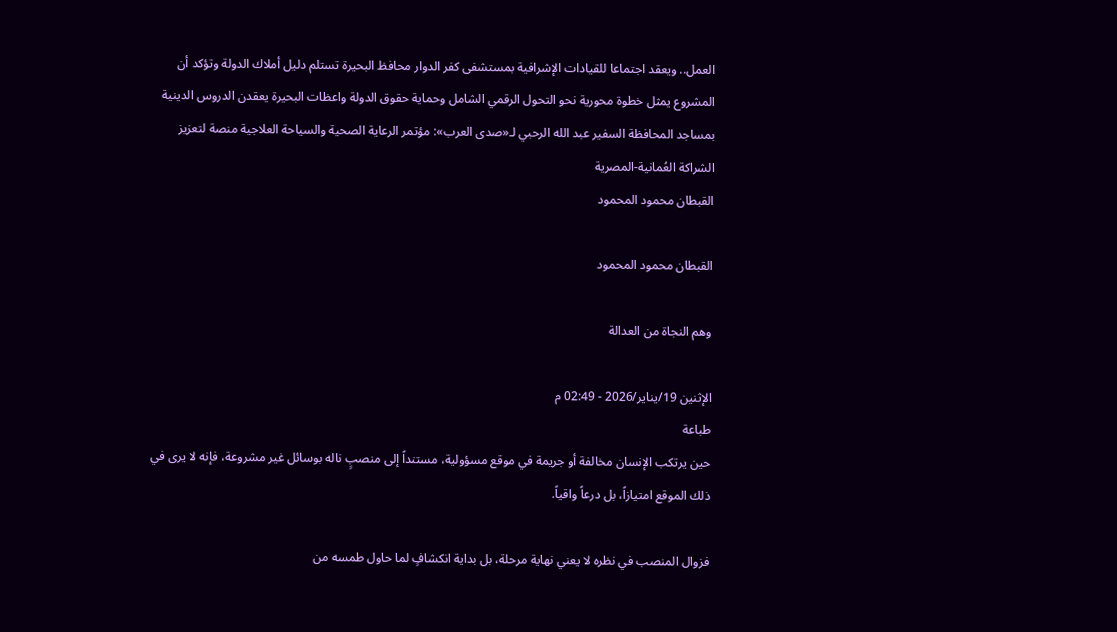العمل.. ويعقد اجتماعا للقيادات الإشرافية بمستشفى كفر الدوار محافظ البحيرة تستلم دليل أملاك الدولة وتؤكد أن المشروع يمثل خطوة محورية نحو التحول الرقمي الشامل وحماية حقوق الدولة واعظات البحيرة يعقدن الدروس الدينية بمساجد المحافظة السفير عبد الله الرحبي لـ«صدى العرب»: مؤتمر الرعاية الصحية والسياحة العلاجية منصة لتعزيز الشراكة العُمانية-المصرية
القبطان محمود المحمود

القبطان محمود المحمود

وهم النجاة من العدالة

الإثنين 19/يناير/2026 - 02:49 م
طباعة
حين يرتكب الإنسان مخالفة أو جريمة في موقع مسؤولية، مستنداً إلى منصبٍ ناله بوسائل غير مشروعة، فإنه لا يرى في ذلك الموقع امتيازاً، بل درعاً واقياً.

فزوال المنصب في نظره لا يعني نهاية مرحلة، بل بداية انكشافٍ لما حاول طمسه من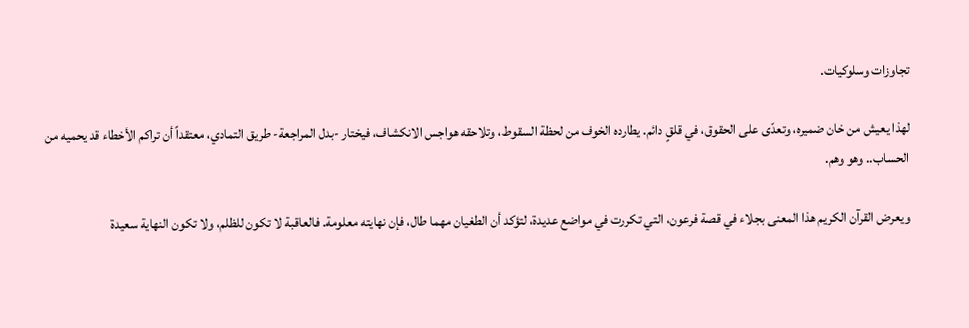تجاوزات وسلوكيات.

لهذا يعيش من خان ضميره، وتعدّى على الحقوق، في قلقٍ دائم. يطارده الخوف من لحظة السقوط، وتلاحقه هواجس الانكشاف، فيختار -بدل المراجعة- طريق التمادي، معتقداً أن تراكم الأخطاء قد يحميه من الحساب.. وهو وهم.

ويعرض القرآن الكريم هذا المعنى بجلاء في قصة فرعون، التي تكررت في مواضع عديدة، لتؤكد أن الطغيان مهما طال، فإن نهايته معلومة. فالعاقبة لا تكون للظلم، ولا تكون النهاية سعيدة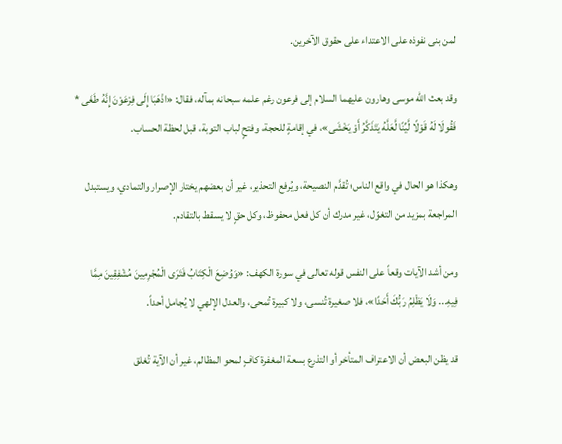لمن بنى نفوذه على الاعتداء على حقوق الآخرين.

وقد بعث الله موسى وهارون عليهما السلام إلى فرعون رغم علمه سبحانه بمآله، فقال: «اذْهَبَا إِلَى فِرْعَوْنَ إِنَّهُ طَغَى * فَقُولَا لَهُ قَوْلًا لَّيِّنًا لَّعَلَّهُ يَتَذَكَّرُ أَوْ يَخْشَى»، في إقامةٍ للحجة، وفتحٍ لباب التوبة، قبل لحظة الحساب.

وهكذا هو الحال في واقع الناس؛ تُقدَّم النصيحة، ويُرفع التحذير، غير أن بعضهم يختار الإصرار والتمادي، ويستبدل المراجعة بمزيد من التغوّل، غير مدرك أن كل فعل محفوظ، وكل حقٍ لا يسقط بالتقادم.

ومن أشد الآيات وقعاً على النفس قوله تعالى في سورة الكهف: «وَوُضِعَ الْكِتَابُ فَتَرَى الْمُجْرِمِينَ مُشْفِقِينَ مِمَّا فِيهِ... وَلَا يَظْلِمُ رَبُّكَ أَحَدًا»، فلا صغيرة تُنسى، ولا كبيرة تُمحى، والعدل الإلهي لا يُجامل أحداً.

قد يظن البعض أن الاعتراف المتأخر أو التذرع بسعة المغفرة كافٍ لمحو المظالم، غير أن الآية تُغلق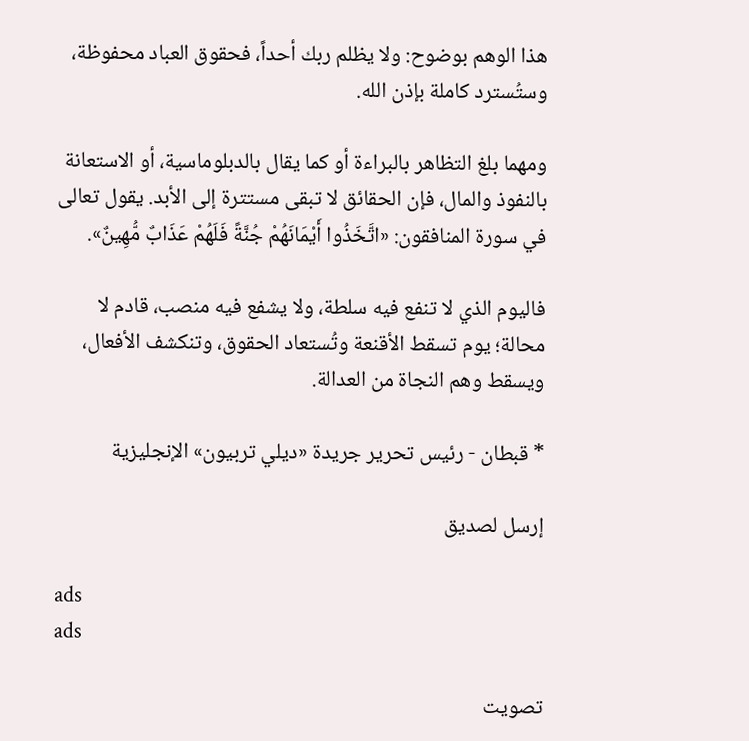هذا الوهم بوضوح: ولا يظلم ربك أحداً، فحقوق العباد محفوظة، وستُسترد كاملة بإذن الله.

ومهما بلغ التظاهر بالبراءة أو كما يقال بالدبلوماسية، أو الاستعانة بالنفوذ والمال، فإن الحقائق لا تبقى مستترة إلى الأبد. يقول تعالى في سورة المنافقون: «اتَّخَذُوا أَيْمَانَهُمْ جُنَّةً فَلَهُمْ عَذَابٌ مُّهِينٌ».

فاليوم الذي لا تنفع فيه سلطة، ولا يشفع فيه منصب، قادم لا محالة؛ يوم تسقط الأقنعة وتُستعاد الحقوق، وتنكشف الأفعال، ويسقط وهم النجاة من العدالة.

* قبطان - رئيس تحرير جريدة «ديلي تربيون» الإنجليزية

إرسل لصديق

ads
ads

تصويت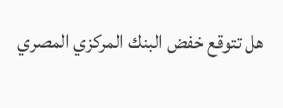هل تتوقع خفض البنك المركزي المصري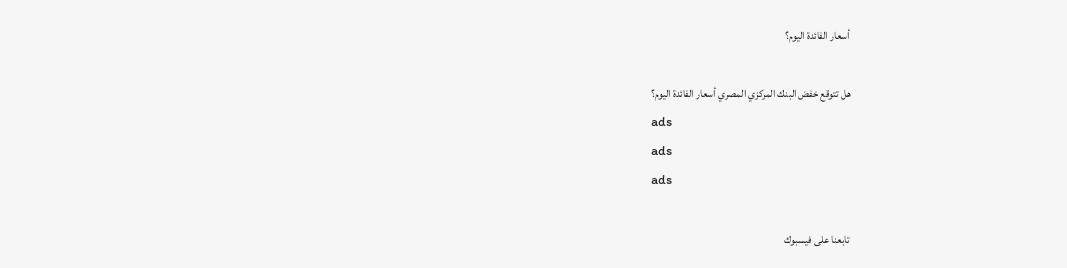أسعار الفائدة اليوم؟

هل تتوقع خفض البنك المركزي المصري أسعار الفائدة اليوم؟
ads
ads
ads

تابعنا على فيسبوك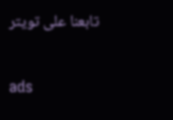تابعنا على تويتر

ads